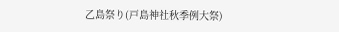乙島祭り(戸島神社秋季例大祭)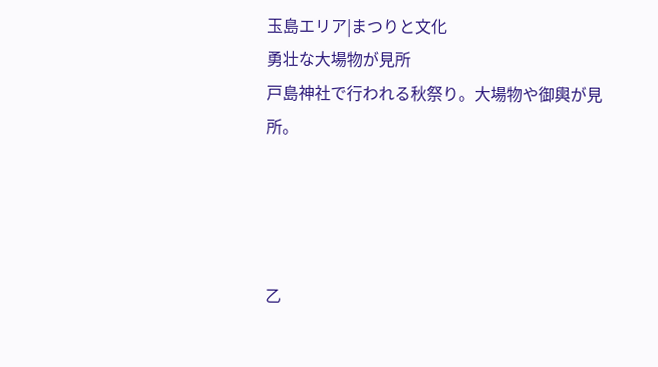玉島エリア|まつりと文化
勇壮な大場物が見所
戸島神社で行われる秋祭り。大場物や御輿が見所。




乙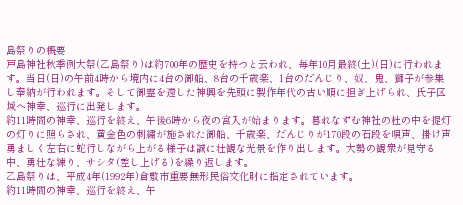島祭りの概要
戸島神社秋季例大祭(乙島祭り)は約700年の歴史を持つと云われ、毎年10月最終(土)(日)に行われます。当日(日)の午前4時から境内に4台の御船、8台の千歳楽、1台のだんじり、奴、鬼、獅子が参集し奉納が行われます。そして御霊を還した神興を先頭に製作年代の古い順に担ぎ上げられ、氏子区域へ神幸、巡行に出発します。
約11時間の神幸、巡行を終え、午後6時から夜の宮入が始まります。暮れなずむ神社の杜の中を提灯の灯りに照らされ、黄金色の刺繍が施された御船、千歳楽、だんじりが170段の石段を唄声、掛け声勇ましく左右に蛇行しながら上がる様子は誠に壮観な光景を作り出します。大勢の観衆が見守る中、勇壮な練り、サシタ(差し上げる)を繰り返します。
乙島祭りは、平成4年(1992年)倉敷市重要無形民俗文化財に指定されています。
約11時間の神幸、巡行を終え、午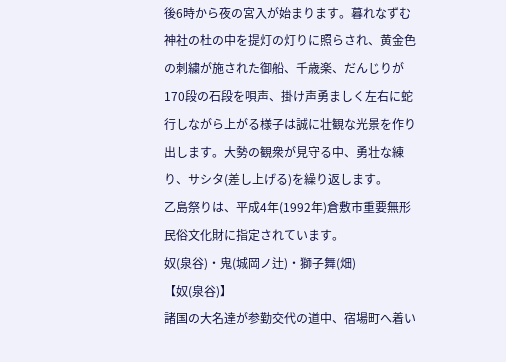後6時から夜の宮入が始まります。暮れなずむ神社の杜の中を提灯の灯りに照らされ、黄金色の刺繍が施された御船、千歳楽、だんじりが170段の石段を唄声、掛け声勇ましく左右に蛇行しながら上がる様子は誠に壮観な光景を作り出します。大勢の観衆が見守る中、勇壮な練り、サシタ(差し上げる)を繰り返します。
乙島祭りは、平成4年(1992年)倉敷市重要無形民俗文化財に指定されています。
奴(泉谷)・鬼(城岡ノ辻)・獅子舞(畑)
【奴(泉谷)】
諸国の大名達が参勤交代の道中、宿場町へ着い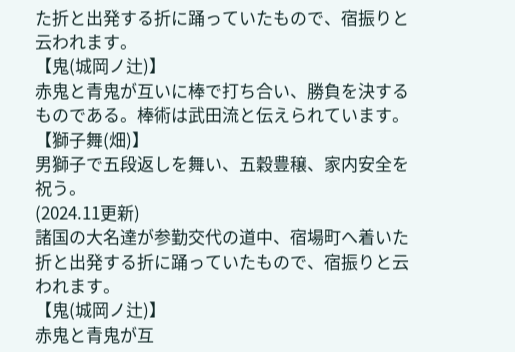た折と出発する折に踊っていたもので、宿振りと云われます。
【鬼(城岡ノ辻)】
赤鬼と青鬼が互いに棒で打ち合い、勝負を決するものである。棒術は武田流と伝えられています。
【獅子舞(畑)】
男獅子で五段返しを舞い、五穀豊穣、家内安全を祝う。
(2024.11更新)
諸国の大名達が参勤交代の道中、宿場町へ着いた折と出発する折に踊っていたもので、宿振りと云われます。
【鬼(城岡ノ辻)】
赤鬼と青鬼が互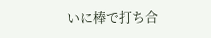いに棒で打ち合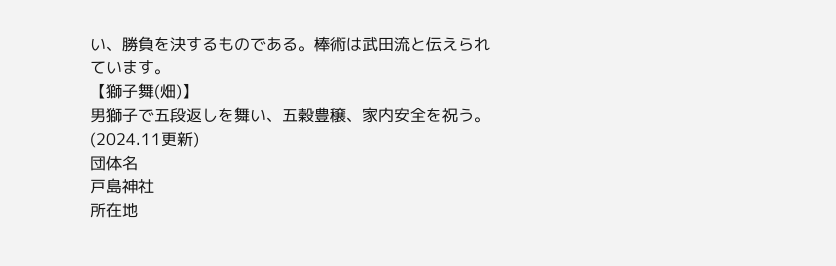い、勝負を決するものである。棒術は武田流と伝えられています。
【獅子舞(畑)】
男獅子で五段返しを舞い、五穀豊穣、家内安全を祝う。
(2024.11更新)
団体名
戸島神社
所在地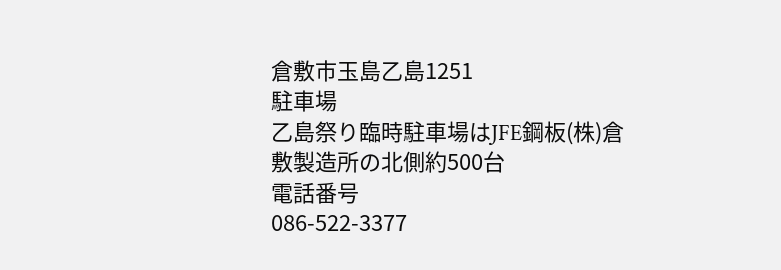倉敷市玉島乙島1251
駐車場
乙島祭り臨時駐車場はJFE鋼板(株)倉敷製造所の北側約500台
電話番号
086-522-3377